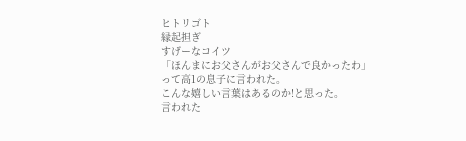ヒトリゴト
縁起担ぎ
すげーなコイツ
「ほんまにお父さんがお父さんで良かったわ」
って高1の息子に言われた。
こんな嬉しい言葉はあるのか!と思った。
言われた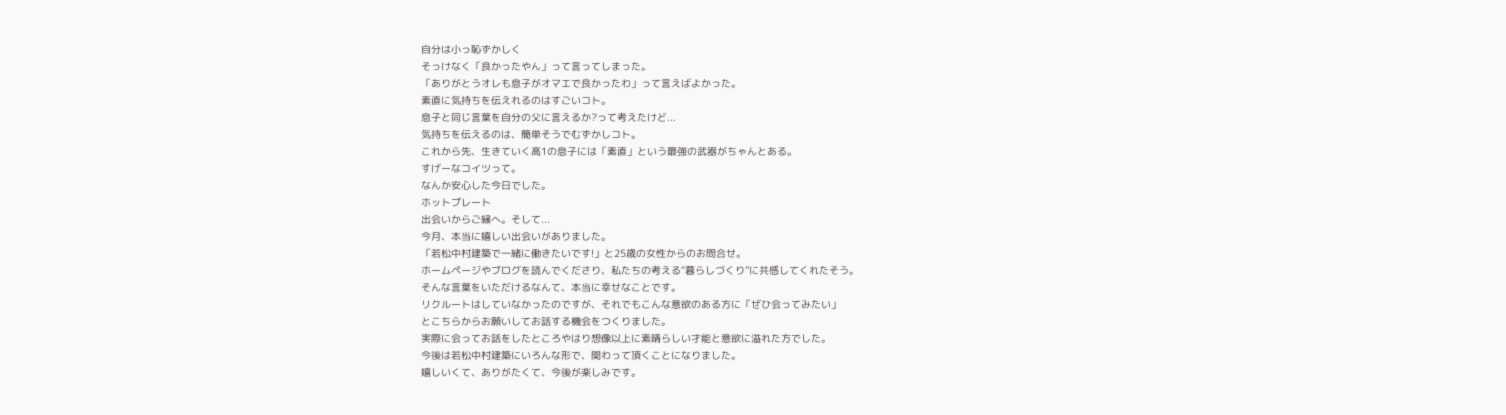自分は小っ恥ずかしく
そっけなく「良かったやん」って言ってしまった。
「ありがとうオレも息子がオマエで良かったわ」って言えばよかった。
素直に気持ちを伝えれるのはすごいコト。
息子と同じ言葉を自分の父に言えるか?って考えたけど...
気持ちを伝えるのは、簡単そうでむずかしコト。
これから先、生きていく高1の息子には「素直」という最強の武器がちゃんとある。
すげーなコイツって。
なんか安心した今日でした。
ホットプレート
出会いからご縁へ。そして...
今月、本当に嬉しい出会いがありました。
「若松中村建築で一緒に働きたいです!」と25歳の女性からのお問合せ。
ホームページやブログを読んでくださり、私たちの考える“暮らしづくり”に共感してくれたそう。
そんな言葉をいただけるなんて、本当に幸せなことです。
リクルートはしていなかったのですが、それでもこんな意欲のある方に「ぜひ会ってみたい」
とこちらからお願いしてお話する機会をつくりました。
実際に会ってお話をしたところやはり想像以上に素晴らしい才能と意欲に溢れた方でした。
今後は若松中村建築にいろんな形で、関わって頂くことになりました。
嬉しいくて、ありがたくて、今後が楽しみです。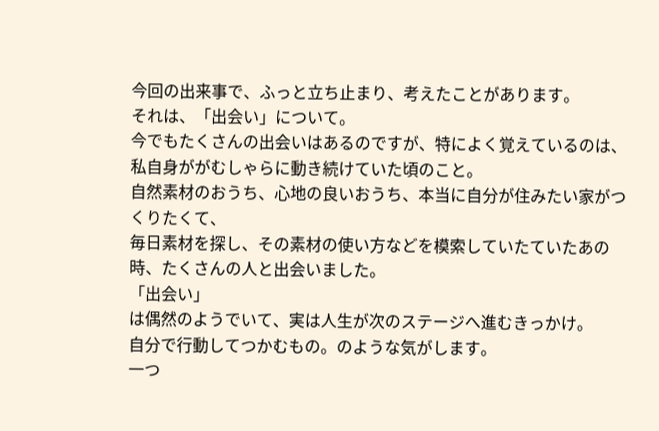今回の出来事で、ふっと立ち止まり、考えたことがあります。
それは、「出会い」について。
今でもたくさんの出会いはあるのですが、特によく覚えているのは、私自身ががむしゃらに動き続けていた頃のこと。
自然素材のおうち、心地の良いおうち、本当に自分が住みたい家がつくりたくて、
毎日素材を探し、その素材の使い方などを模索していたていたあの時、たくさんの人と出会いました。
「出会い」
は偶然のようでいて、実は人生が次のステージへ進むきっかけ。
自分で行動してつかむもの。のような気がします。
一つ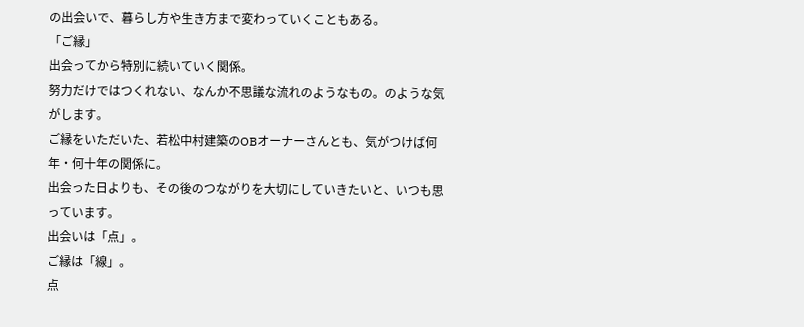の出会いで、暮らし方や生き方まで変わっていくこともある。
「ご縁」
出会ってから特別に続いていく関係。
努力だけではつくれない、なんか不思議な流れのようなもの。のような気がします。
ご縁をいただいた、若松中村建築のOBオーナーさんとも、気がつけば何年・何十年の関係に。
出会った日よりも、その後のつながりを大切にしていきたいと、いつも思っています。
出会いは「点」。
ご縁は「線」。
点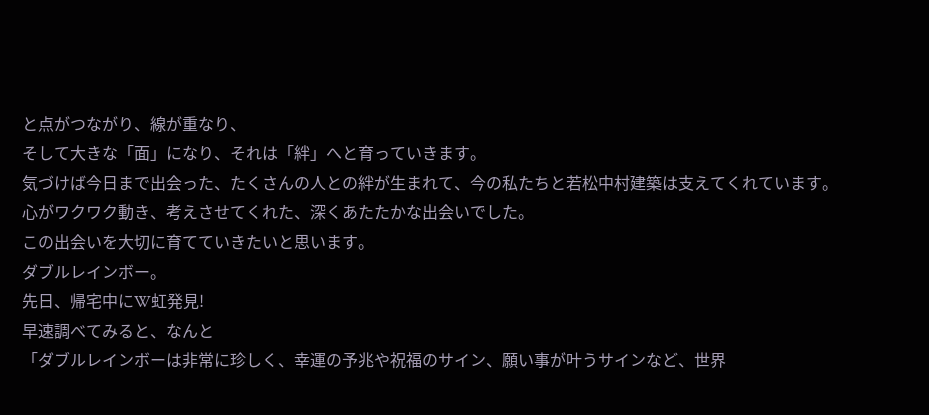と点がつながり、線が重なり、
そして大きな「面」になり、それは「絆」へと育っていきます。
気づけば今日まで出会った、たくさんの人との絆が生まれて、今の私たちと若松中村建築は支えてくれています。
心がワクワク動き、考えさせてくれた、深くあたたかな出会いでした。
この出会いを大切に育てていきたいと思います。
ダブルレインボー。
先日、帰宅中にW虹発見!
早速調べてみると、なんと
「ダブルレインボーは非常に珍しく、幸運の予兆や祝福のサイン、願い事が叶うサインなど、世界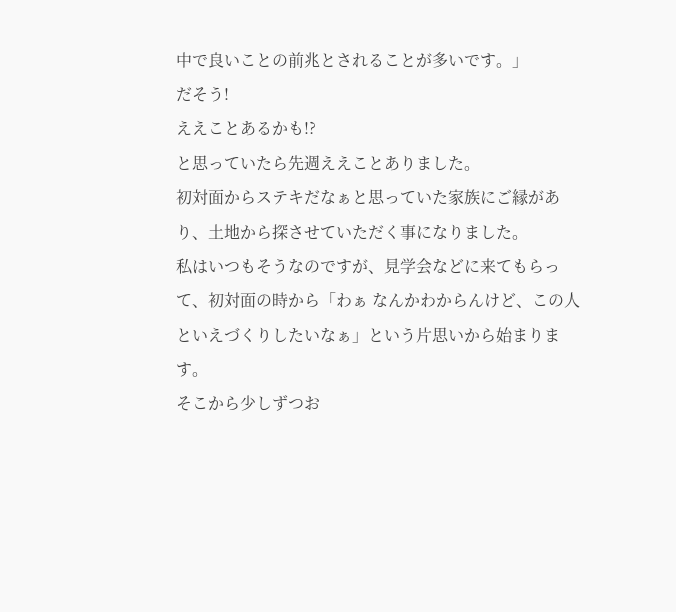中で良いことの前兆とされることが多いです。」
だそう!
ええことあるかも!?
と思っていたら先週ええことありました。
初対面からステキだなぁと思っていた家族にご縁があり、土地から探させていただく事になりました。
私はいつもそうなのですが、見学会などに来てもらって、初対面の時から「わぁ なんかわからんけど、この人といえづくりしたいなぁ」という片思いから始まります。
そこから少しずつお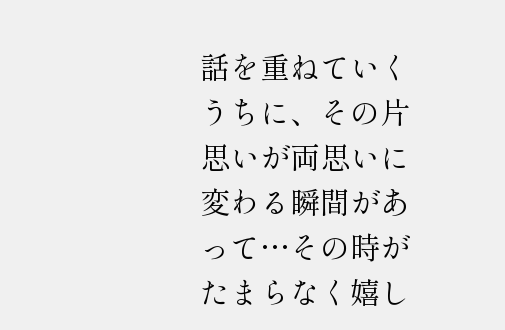話を重ねていくうちに、その片思いが両思いに変わる瞬間があって…その時がたまらなく嬉し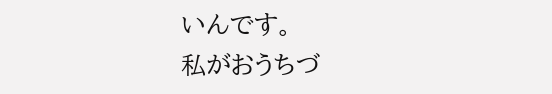いんです。
私がおうちづ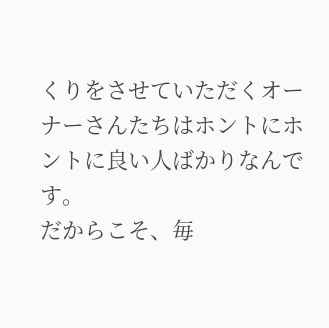くりをさせていただくオーナーさんたちはホントにホントに良い人ばかりなんです。
だからこそ、毎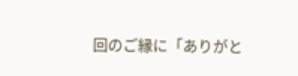回のご縁に「ありがと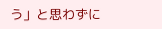う」と思わずに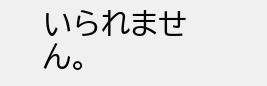いられません。